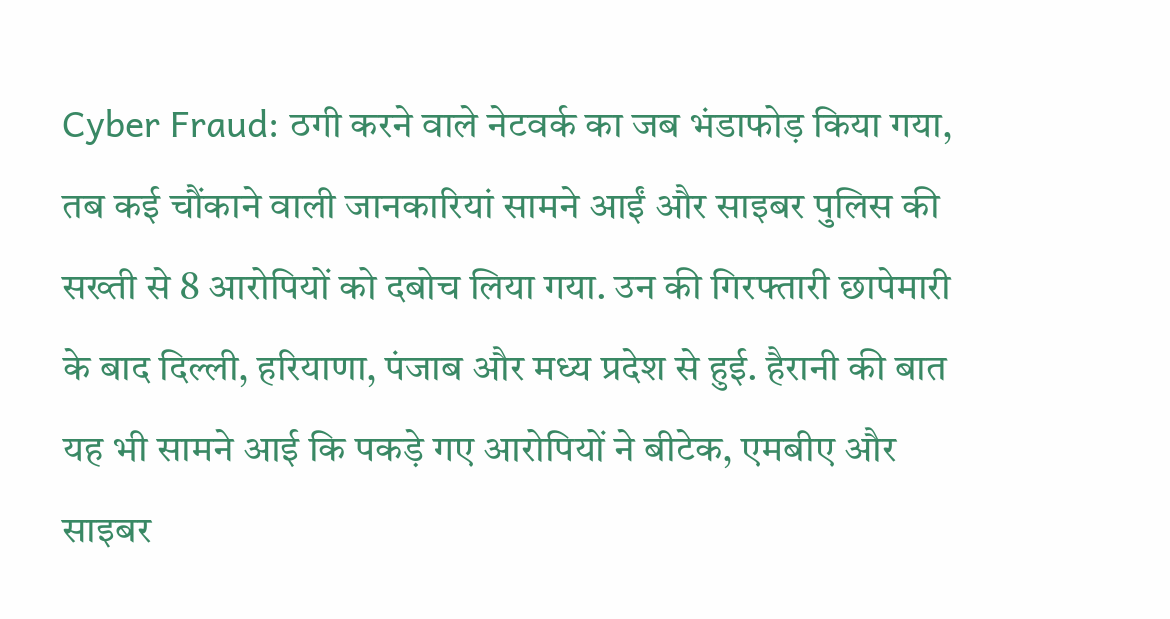Cyber Fraud: ठगी करने वाले नेटवर्क का जब भंडाफोड़ किया गया, तब कई चौंकाने वाली जानकारियां सामने आईं और साइबर पुलिस की सख्ती से 8 आरोपियों को दबोच लिया गया. उन की गिरफ्तारी छापेमारी के बाद दिल्ली, हरियाणा, पंजाब और मध्य प्रदेश से हुई. हैरानी की बात यह भी सामने आई कि पकड़े गए आरोपियों ने बीटेक, एमबीए और साइबर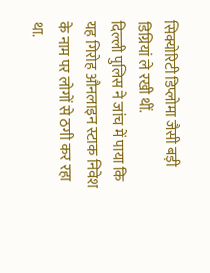सिक्योरिटी डिप्लोमा जैसी बड़ी डिग्रियां ले रखी थीं.
दिल्ली पुलिस ने जांच में पाया कि यह गिरोह औनलाइन स्टाक निवेश के नाम पर लोगों से ठगी कर रहा था.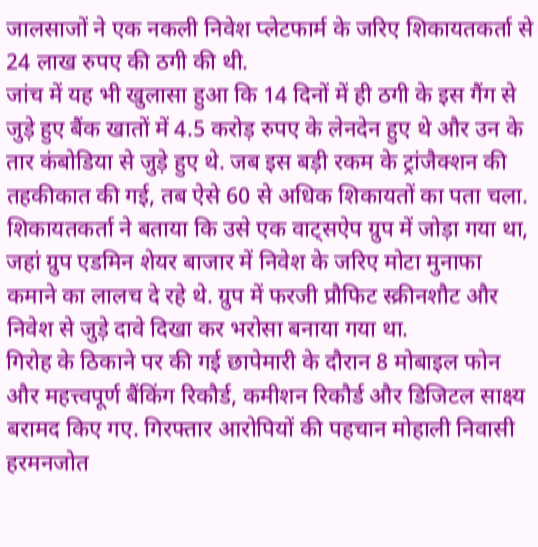जालसाजों ने एक नकली निवेश प्लेटफार्म के जरिए शिकायतकर्ता से 24 लाख रुपए की ठगी की थी.
जांच में यह भी खुलासा हुआ कि 14 दिनों में ही ठगी के इस गैंग से जुड़े हुए बैंक खातों में 4.5 करोड़ रुपए के लेनदेन हुए थे और उन के तार कंबोडिया से जुड़े हुए थे. जब इस बड़ी रकम के ट्रांजैक्शन की तहकीकात की गई, तब ऐसे 60 से अधिक शिकायतों का पता चला.
शिकायतकर्ता ने बताया कि उसे एक वाट्सऐप ग्रुप में जोड़ा गया था, जहां ग्रुप एडमिन शेयर बाजार में निवेश के जरिए मोटा मुनाफा कमाने का लालच दे रहे थे. ग्रुप में फरजी प्रौफिट स्क्रीनशौट और निवेश से जुड़े दावे दिखा कर भरोसा बनाया गया था.
गिरोह के ठिकाने पर की गई छापेमारी के दौरान 8 मोबाइल फोन और महत्त्वपूर्ण बैंकिंग रिकौर्ड, कमीशन रिकौर्ड और डिजिटल साक्ष्य बरामद किए गए. गिरफ्तार आरोपियों की पहचान मोहाली निवासी हरमनजोत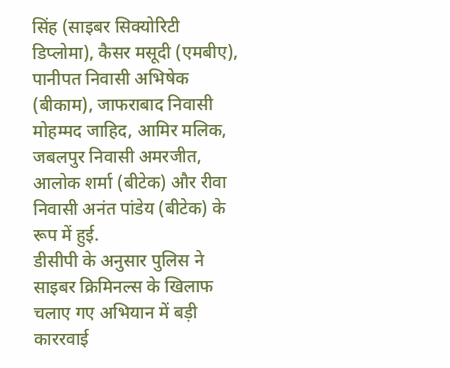सिंह (साइबर सिक्योरिटी डिप्लोमा), कैसर मसूदी (एमबीए), पानीपत निवासी अभिषेक (बीकाम), जाफराबाद निवासी मोहम्मद जाहिद, आमिर मलिक, जबलपुर निवासी अमरजीत, आलोक शर्मा (बीटेक) और रीवा निवासी अनंत पांडेय (बीटेक) के रूप में हुई.
डीसीपी के अनुसार पुलिस ने साइबर क्रिमिनल्स के खिलाफ चलाए गए अभियान में बड़ी काररवाई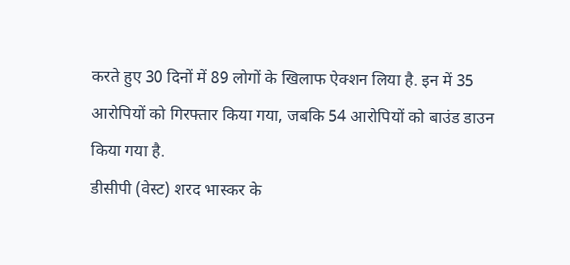करते हुए 30 दिनों में 89 लोगों के खिलाफ ऐक्शन लिया है. इन में 35 आरोपियों को गिरफ्तार किया गया, जबकि 54 आरोपियों को बाउंड डाउन किया गया है.
डीसीपी (वेस्ट) शरद भास्कर के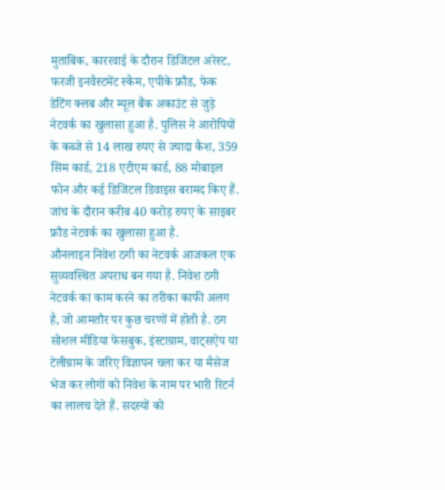मुताबिक, काररवाई के दौरान डिजिटल अरेस्ट, फरजी इनवैस्टमेंट स्कैम, एपीके फ्रौड, फेक डेटिंग क्लब और म्यूल बैंक अकाउंट से जुड़े नेटवर्क का खुलासा हुआ है. पुलिस ने आरोपियों के कब्जे से 14 लाख रुपए से ज्यादा कैश, 359 सिम कार्ड, 218 एटीएम कार्ड, 88 मोबाइल फोन और कई डिजिटल डिवाइस बरामद किए हैं. जांच के दौरान करीब 40 करोड़ रुपए के साइबर फ्रौड नेटवर्क का खुलासा हुआ है.
औनलाइन निवेश ठगी का नेटवर्क आजकल एक सुव्यवस्थित अपराध बन गया है. निवेश ठगी नेटवर्क का काम करने का तरीका काफी अलग है, जो आमतौर पर कुछ चरणों में होती है. ठग सोशल मीडिया फेसबुक, इंस्टाग्राम, वाट्सऐप या टेलीग्राम के जरिए विज्ञापन चला कर या मैसेज भेज कर लोगों को निवेश के नाम पर भारी रिटर्न का लालच देते हैं. सदस्यों को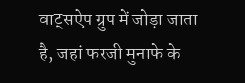वाट्सऐप ग्रुप में जोड़ा जाता है, जहां फरजी मुनाफे के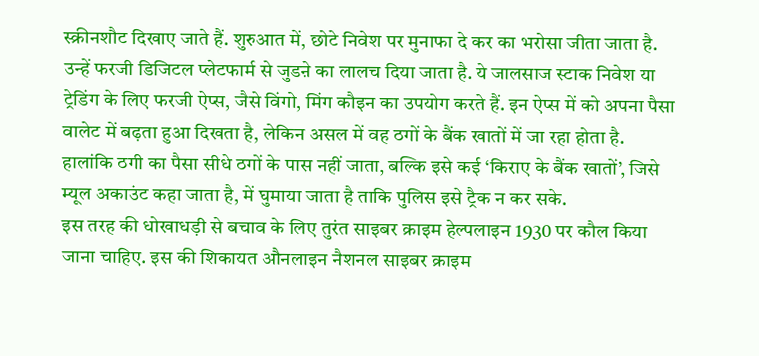स्क्रीनशौट दिखाए जाते हैं. शुरुआत में, छोटे निवेश पर मुनाफा दे कर का भरोसा जीता जाता है.
उन्हें फरजी डिजिटल प्लेटफार्म से जुडऩे का लालच दिया जाता है. ये जालसाज स्टाक निवेश या ट्रेडिंग के लिए फरजी ऐप्स, जैसे विंगो, मिंग कौइन का उपयोग करते हैं. इन ऐप्स में को अपना पैसा वालेट में बढ़ता हुआ दिखता है, लेकिन असल में वह ठगों के बैंक खातों में जा रहा होता है.
हालांकि ठगी का पैसा सीधे ठगों के पास नहीं जाता, बल्कि इसे कई ‘किराए के बैंक खातों’, जिसे म्यूल अकाउंट कहा जाता है, में घुमाया जाता है ताकि पुलिस इसे ट्रैक न कर सके.
इस तरह की धोखाधड़ी से बचाव के लिए तुरंत साइबर क्राइम हेल्पलाइन 1930 पर कौल किया जाना चाहिए. इस की शिकायत औनलाइन नैशनल साइबर क्राइम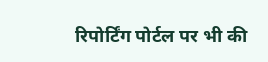रिपोर्टिंग पोर्टल पर भी की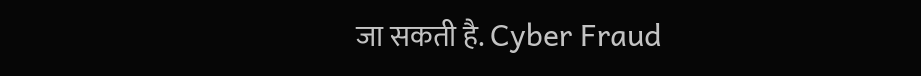जा सकती है. Cyber Fraud